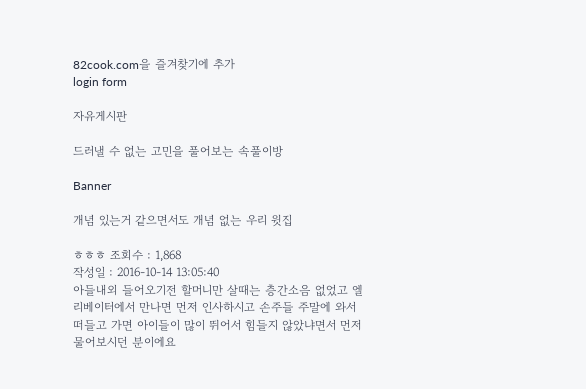82cook.com을 즐겨찾기에 추가
login form

자유게시판

드러낼 수 없는 고민을 풀어보는 속풀이방

Banner

개념 있는거 같으면서도 개념 없는 우리 윗집

ㅎㅎㅎ 조회수 : 1,868
작성일 : 2016-10-14 13:05:40
아들내외 들어오기전 할머니만 살때는 층간소음 없었고 엘리베이터에서 만나면 먼저 인사하시고 손주들 주말에 와서 떠들고 가면 아이들이 많이 뛰어서 힘들지 않았냐면서 먼저 물어보시던 분이에요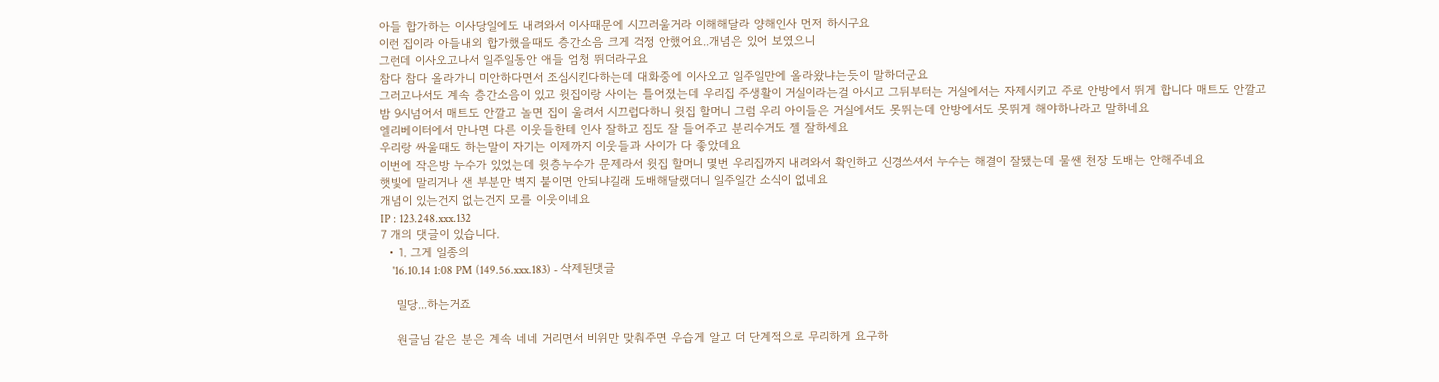아들 합가하는 이사당일에도 내려와서 이사때문에 시끄러울거라 이해해달라 양해인사 먼저 하시구요
이런 집이라 아들내외 합가했을때도 층간소음 크게 걱정 안했어요..개념은 있어 보였으니
그런데 이사오고나서 일주일동안 애들 엄청 뛰더라구요
참다 참다 올라가니 미안하다면서 조심시킨다하는데 대화중에 이사오고 일주일만에 올라왔냐는듯이 말하더군요
그러고나서도 계속 층간소음이 있고 윗집이랑 사이는 틀어졌는데 우리집 주생활이 거실이라는걸 아시고 그뒤부터는 거실에서는 자제시키고 주로 안방에서 뛰게 합니다 매트도 안깔고
밤 9시넘어서 매트도 안깔고 놀면 집이 울려서 시끄럽다하니 윗집 할머니 그럼 우리 아이들은 거실에서도 못뛰는데 안방에서도 못뛰게 해야하나라고 말하네요
엘리베이터에서 만나면 다른 이웃들한테 인사 잘하고 짐도 잘 들어주고 분리수거도 젤 잘하세요
우리랑 싸울때도 하는말이 자기는 이제까지 이웃들과 사이가 다 좋았데요
이번에 작은방 누수가 있었는데 윗층누수가 문제라서 윗집 할머니 몇번 우리집까지 내려와서 확인하고 신경쓰셔서 누수는 해결이 잘됐는데 물쌘 천장 도배는 안해주네요
햇빛에 말리거나 샌 부분만 벽지 붙이면 안되냐길래 도배해달랬더니 일주일간 소식이 없네요
개념이 있는건지 없는건지 모를 이웃이네요
IP : 123.248.xxx.132
7 개의 댓글이 있습니다.
  • 1. 그게 일종의
    '16.10.14 1:08 PM (149.56.xxx.183) - 삭제된댓글

    밀당...하는거죠

    원글님 같은 분은 계속 네네 거리면서 비위만 맞춰주면 우습게 알고 더 단계적으로 무리하게 요구하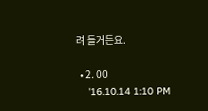려 들거든요.

  • 2. 00
    '16.10.14 1:10 PM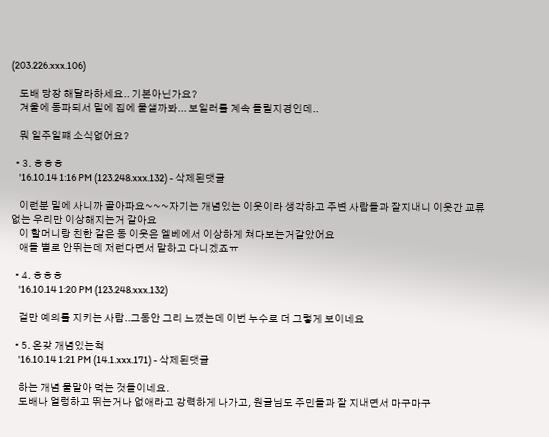(203.226.xxx.106)

    도배 당장 해달라하세요.. 기본아닌가요?
    겨울에 동파되서 밑에 집에 물샐까봐... 보일러를 계속 돌릴지경인데..

    뭐 일주일쨰 소식없어요?

  • 3. ㅎㅎㅎ
    '16.10.14 1:16 PM (123.248.xxx.132) - 삭제된댓글

    이런분 밑에 사니까 골아파요~~~자기는 개념있는 이웃이라 생각하고 주변 사람들과 잘지내니 이웃간 교류 없는 우리만 이상해지는거 같아요
    이 할머니랑 친한 같은 동 이웃은 엘베에서 이상하게 쳐다보는거같았어요
    애들 별로 안뛰는데 저런다면서 말하고 다니겠죠ㅠ

  • 4. ㅎㅎㅎ
    '16.10.14 1:20 PM (123.248.xxx.132)

    겉만 예의를 지키는 사람..그동안 그리 느꼈는데 이번 누수로 더 그렇게 보이네요

  • 5. 온갖 개념있는척
    '16.10.14 1:21 PM (14.1.xxx.171) - 삭제된댓글

    하는 개념 물말아 먹는 것들이네요.
    도배나 얼렁하고 뛰는거나 없애라고 강력하게 나가고, 원글님도 주민들과 잘 지내면서 마구마구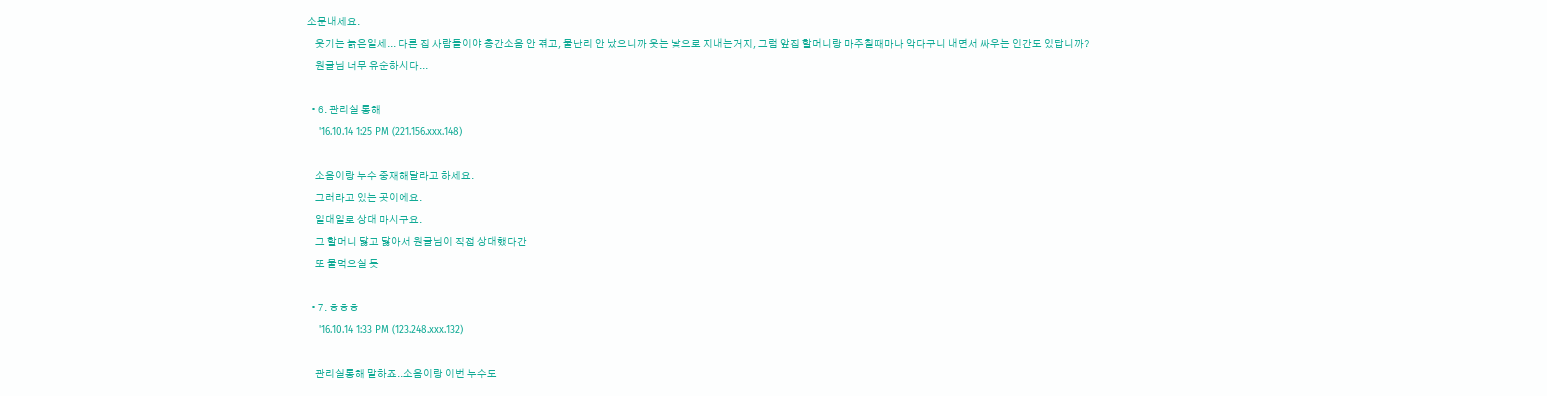소문내세요.
    웃기는 늙은일세... 다른 집 사람들이야 층간소음 안 겪고, 물난리 안 났으니까 웃는 낯으로 지내는거지, 그럼 앞집 할머니랑 마주칠때마나 악다구니 내면서 싸우는 인간도 있답니까?
    원글님 너무 유순하시다...

  • 6. 관리실 통해
    '16.10.14 1:25 PM (221.156.xxx.148)

    소음이랑 누수 중재해달라고 하세요.
    그러라고 있는 곳이에요.
    일대일로 상대 마시구요.
    그 할머니 닳고 닳아서 원글님이 직접 상대했다간
    또 물먹으실 듯

  • 7. ㅎㅎㅎ
    '16.10.14 1:33 PM (123.248.xxx.132)

    관리실통해 말하죠..소음이랑 이번 누수도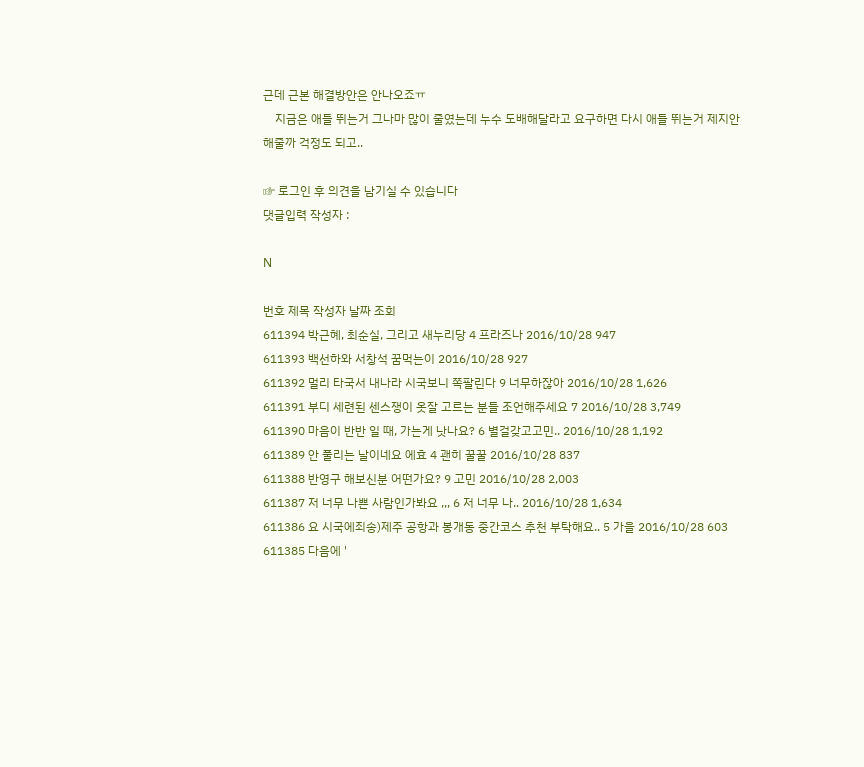근데 근본 해결방안은 안나오죠ㅠ
    지금은 애들 뛰는거 그나마 많이 줄였는데 누수 도배해달라고 요구하면 다시 애들 뛰는거 제지안해줄까 걱정도 되고..

☞ 로그인 후 의견을 남기실 수 있습니다
댓글입력 작성자 :

N

번호 제목 작성자 날짜 조회
611394 박근혜, 최순실, 그리고 새누리당 4 프라즈나 2016/10/28 947
611393 백선하와 서창석 꿈먹는이 2016/10/28 927
611392 멀리 타국서 내나라 시국보니 쪽팔린다 9 너무하잖아 2016/10/28 1,626
611391 부디 세련된 센스쟁이 옷잘 고르는 분들 조언해주세요 7 2016/10/28 3,749
611390 마음이 반반 일 때, 가는게 낫나요? 6 별걸갖고고민.. 2016/10/28 1,192
611389 안 풀리는 날이네요 에효 4 괜히 꿀꿀 2016/10/28 837
611388 반영구 해보신분 어떤가요? 9 고민 2016/10/28 2,003
611387 저 너무 나쁜 사람인가봐요 ,,, 6 저 너무 나.. 2016/10/28 1,634
611386 요 시국에죄송)제주 공항과 봉개동 중간코스 추천 부탁해요.. 5 가을 2016/10/28 603
611385 다음에 '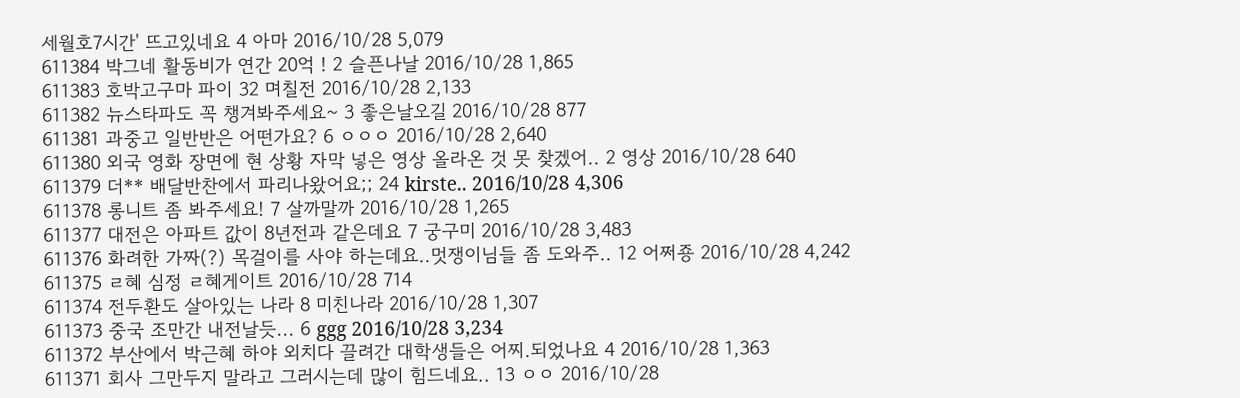세월호7시간' 뜨고있네요 4 아마 2016/10/28 5,079
611384 박그네 활동비가 연간 20억 ! 2 슬픈나날 2016/10/28 1,865
611383 호박고구마 파이 32 며칠전 2016/10/28 2,133
611382 뉴스타파도 꼭 챙겨봐주세요~ 3 좋은날오길 2016/10/28 877
611381 과중고 일반반은 어떤가요? 6 ㅇㅇㅇ 2016/10/28 2,640
611380 외국 영화 장면에 현 상황 자막 넣은 영상 올라온 것 못 찾겠어.. 2 영상 2016/10/28 640
611379 더** 배달반찬에서 파리나왔어요;; 24 kirste.. 2016/10/28 4,306
611378 롱니트 좀 봐주세요! 7 살까말까 2016/10/28 1,265
611377 대전은 아파트 값이 8년전과 같은데요 7 궁구미 2016/10/28 3,483
611376 화려한 가짜(?) 목걸이를 사야 하는데요..멋쟁이님들 좀 도와주.. 12 어쩌죵 2016/10/28 4,242
611375 ㄹ혜 심정 ㄹ혜게이트 2016/10/28 714
611374 전두환도 살아있는 나라 8 미친나라 2016/10/28 1,307
611373 중국 조만간 내전날듯... 6 ggg 2016/10/28 3,234
611372 부산에서 박근혜 하야 외치다 끌려간 대학생들은 어찌.되었나요 4 2016/10/28 1,363
611371 회사 그만두지 말라고 그러시는데 많이 힘드네요.. 13 ㅇㅇ 2016/10/28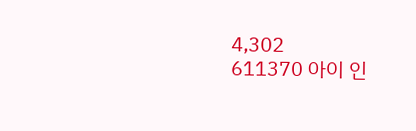4,302
611370 아이 인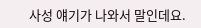사성 얘기가 나와서 말인데요.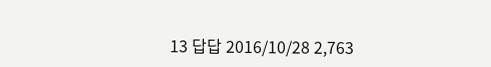13 답답 2016/10/28 2,763